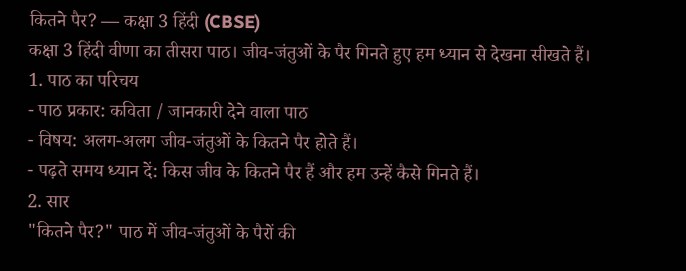कितने पैर? — कक्षा 3 हिंदी (CBSE)
कक्षा 3 हिंदी वीणा का तीसरा पाठ। जीव-जंतुओं के पैर गिनते हुए हम ध्यान से देखना सीखते हैं।
1. पाठ का परिचय
- पाठ प्रकार: कविता / जानकारी देने वाला पाठ
- विषय: अलग-अलग जीव-जंतुओं के कितने पैर होते हैं।
- पढ़ते समय ध्यान दें: किस जीव के कितने पैर हैं और हम उन्हें कैसे गिनते हैं।
2. सार
"कितने पैर?" पाठ में जीव-जंतुओं के पैरों की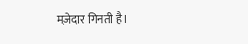मज़ेदार गिनती है।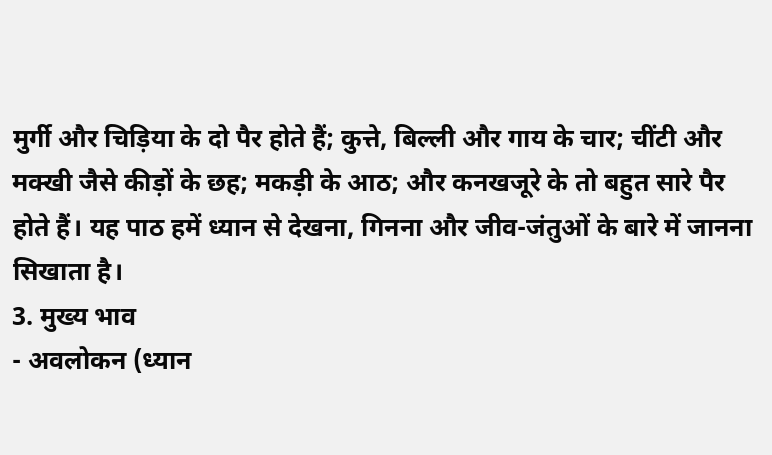मुर्गी और चिड़िया के दो पैर होते हैं; कुत्ते, बिल्ली और गाय के चार; चींटी और मक्खी जैसे कीड़ों के छह; मकड़ी के आठ; और कनखजूरे के तो बहुत सारे पैर होते हैं। यह पाठ हमें ध्यान से देखना, गिनना और जीव-जंतुओं के बारे में जानना सिखाता है।
3. मुख्य भाव
- अवलोकन (ध्यान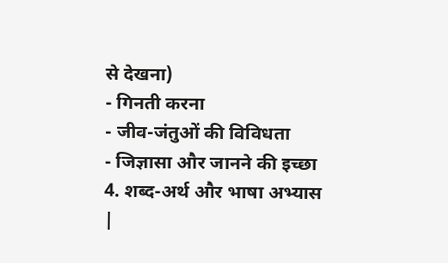से देखना)
- गिनती करना
- जीव-जंतुओं की विविधता
- जिज्ञासा और जानने की इच्छा
4. शब्द-अर्थ और भाषा अभ्यास
|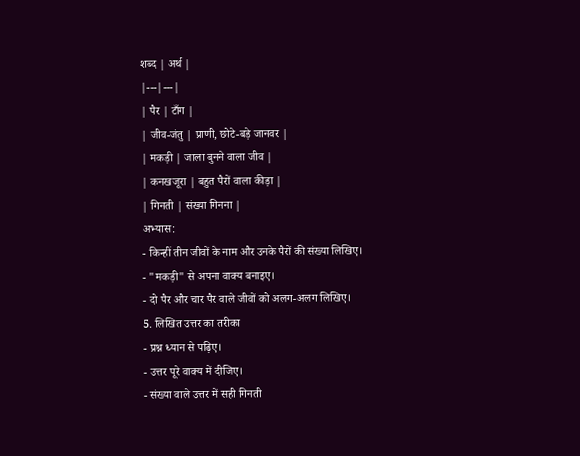शब्द | अर्थ |
|---|---|
| पैर | टाँग |
| जीव-जंतु | प्राणी, छोटे-बड़े जानवर |
| मकड़ी | जाला बुनने वाला जीव |
| कनखजूरा | बहुत पैरों वाला कीड़ा |
| गिनती | संख्या गिनना |
अभ्यास:
- किन्हीं तीन जीवों के नाम और उनके पैरों की संख्या लिखिए।
- "मकड़ी" से अपना वाक्य बनाइए।
- दो पैर और चार पैर वाले जीवों को अलग-अलग लिखिए।
5. लिखित उत्तर का तरीका
- प्रश्न ध्यान से पढ़िए।
- उत्तर पूरे वाक्य में दीजिए।
- संख्या वाले उत्तर में सही गिनती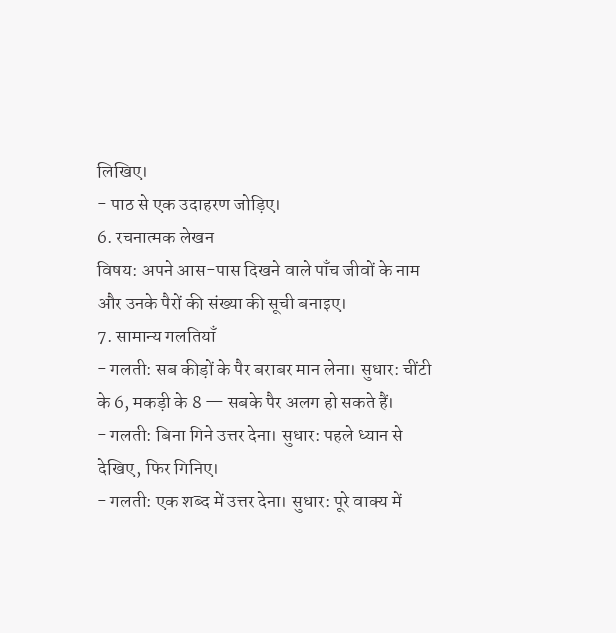लिखिए।
- पाठ से एक उदाहरण जोड़िए।
6. रचनात्मक लेखन
विषय: अपने आस-पास दिखने वाले पाँच जीवों के नाम और उनके पैरों की संख्या की सूची बनाइए।
7. सामान्य गलतियाँ
- गलती: सब कीड़ों के पैर बराबर मान लेना। सुधार: चींटी के 6, मकड़ी के 8 — सबके पैर अलग हो सकते हैं।
- गलती: बिना गिने उत्तर देना। सुधार: पहले ध्यान से देखिए, फिर गिनिए।
- गलती: एक शब्द में उत्तर देना। सुधार: पूरे वाक्य में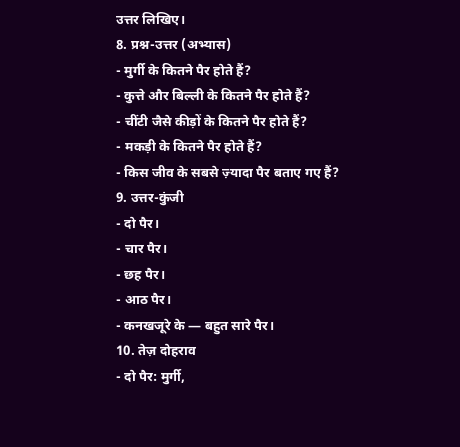उत्तर लिखिए।
8. प्रश्न-उत्तर (अभ्यास)
- मुर्गी के कितने पैर होते हैं?
- कुत्ते और बिल्ली के कितने पैर होते हैं?
- चींटी जैसे कीड़ों के कितने पैर होते हैं?
- मकड़ी के कितने पैर होते हैं?
- किस जीव के सबसे ज़्यादा पैर बताए गए हैं?
9. उत्तर-कुंजी
- दो पैर।
- चार पैर।
- छह पैर।
- आठ पैर।
- कनखजूरे के — बहुत सारे पैर।
10. तेज़ दोहराव
- दो पैर: मुर्गी,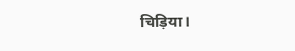चिड़िया।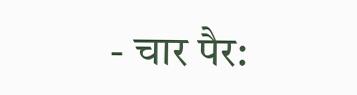- चार पैर: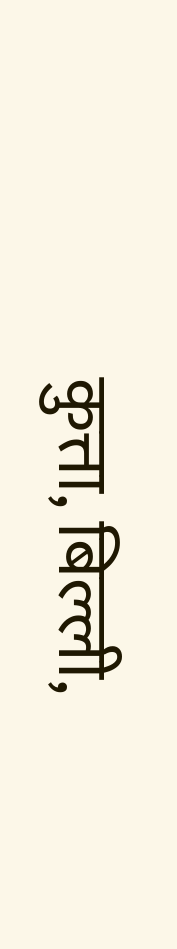कुत्ता, बिल्ली,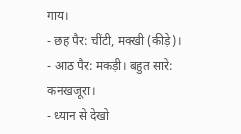गाय।
- छह पैर: चींटी, मक्खी (कीड़े)।
- आठ पैर: मकड़ी। बहुत सारे: कनखजूरा।
- ध्यान से देखो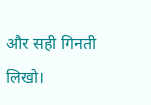और सही गिनती लिखो।